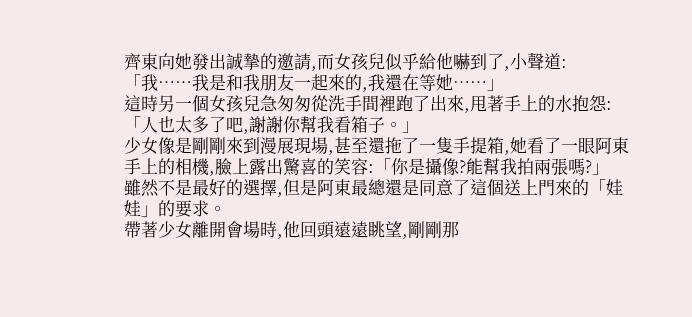齊東向她發出誠摯的邀請,而女孩兒似乎給他嚇到了,小聲道:「我……我是和我朋友一起來的,我還在等她……」
這時另一個女孩兒急匆匆從洗手間裡跑了出來,甩著手上的水抱怨:「人也太多了吧,謝謝你幫我看箱子。」
少女像是剛剛來到漫展現場,甚至還拖了一隻手提箱,她看了一眼阿東手上的相機,臉上露出驚喜的笑容:「你是攝像?能幫我拍兩張嗎?」
雖然不是最好的選擇,但是阿東最總還是同意了這個送上門來的「娃娃」的要求。
帶著少女離開會場時,他回頭遠遠眺望,剛剛那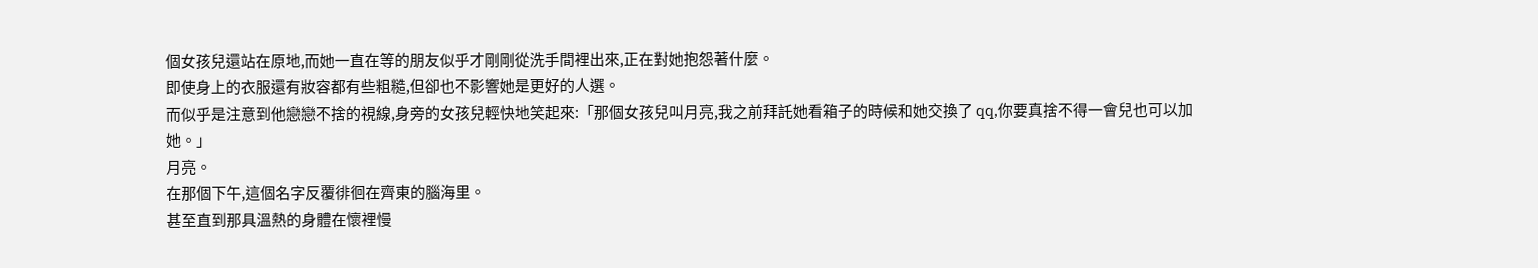個女孩兒還站在原地,而她一直在等的朋友似乎才剛剛從洗手間裡出來,正在對她抱怨著什麼。
即使身上的衣服還有妝容都有些粗糙,但卻也不影響她是更好的人選。
而似乎是注意到他戀戀不捨的視線,身旁的女孩兒輕快地笑起來:「那個女孩兒叫月亮,我之前拜託她看箱子的時候和她交換了 qq,你要真捨不得一會兒也可以加她。」
月亮。
在那個下午,這個名字反覆徘徊在齊東的腦海里。
甚至直到那具溫熱的身體在懷裡慢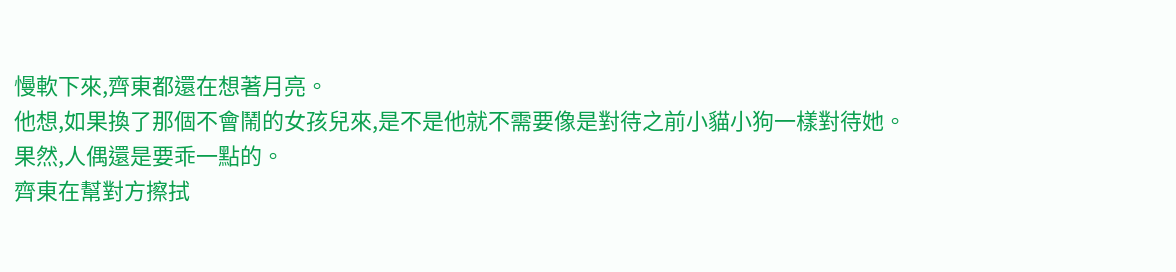慢軟下來,齊東都還在想著月亮。
他想,如果換了那個不會鬧的女孩兒來,是不是他就不需要像是對待之前小貓小狗一樣對待她。
果然,人偶還是要乖一點的。
齊東在幫對方擦拭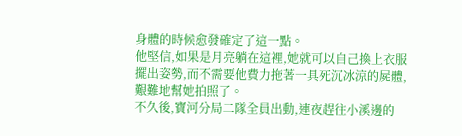身體的時候愈發確定了這一點。
他堅信,如果是月亮躺在這裡,她就可以自己換上衣服擺出姿勢,而不需要他費力拖著一具死沉冰涼的屍體,艱難地幫她拍照了。
不久後,寶河分局二隊全員出動,連夜趕往小溪邊的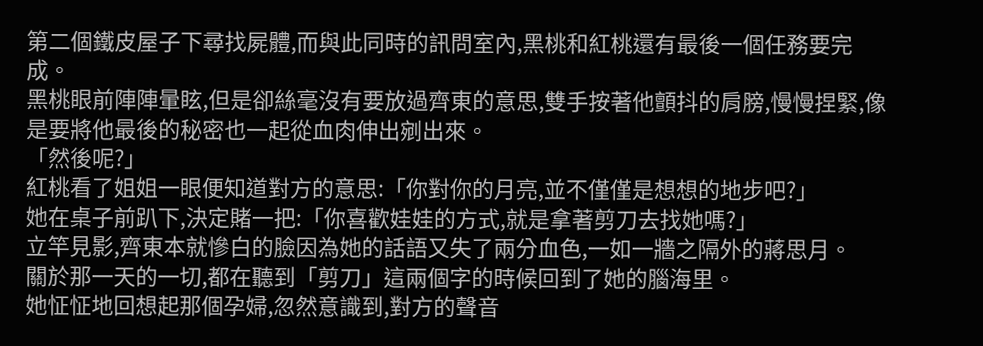第二個鐵皮屋子下尋找屍體,而與此同時的訊問室內,黑桃和紅桃還有最後一個任務要完成。
黑桃眼前陣陣暈眩,但是卻絲毫沒有要放過齊東的意思,雙手按著他顫抖的肩膀,慢慢捏緊,像是要將他最後的秘密也一起從血肉伸出剜出來。
「然後呢?」
紅桃看了姐姐一眼便知道對方的意思:「你對你的月亮,並不僅僅是想想的地步吧?」
她在桌子前趴下,決定賭一把:「你喜歡娃娃的方式,就是拿著剪刀去找她嗎?」
立竿見影,齊東本就慘白的臉因為她的話語又失了兩分血色,一如一牆之隔外的蔣思月。
關於那一天的一切,都在聽到「剪刀」這兩個字的時候回到了她的腦海里。
她怔怔地回想起那個孕婦,忽然意識到,對方的聲音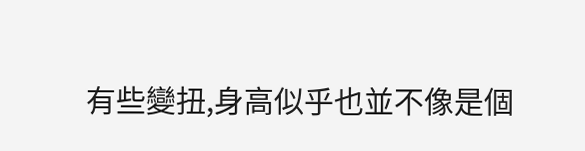有些變扭,身高似乎也並不像是個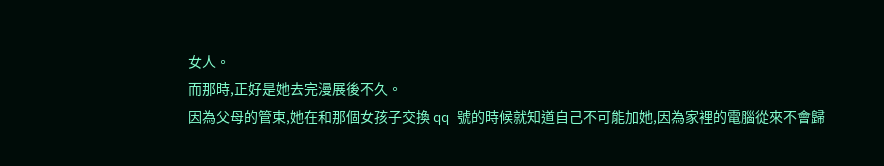女人。
而那時,正好是她去完漫展後不久。
因為父母的管束,她在和那個女孩子交換 qq 號的時候就知道自己不可能加她,因為家裡的電腦從來不會歸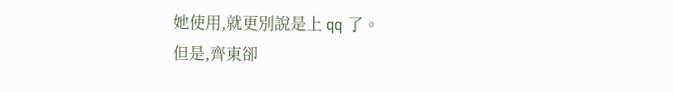她使用,就更別說是上 qq 了。
但是,齊東卻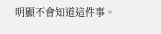明顯不會知道這件事。